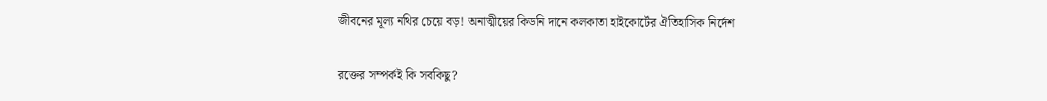জীবনের মূল্য নথির চেয়ে বড়! অনাত্মীয়ের কিডনি দানে কলকাতা হাইকোর্টের ঐতিহাসিক নির্দেশ

রক্তের সম্পর্কই কি সবকিছু?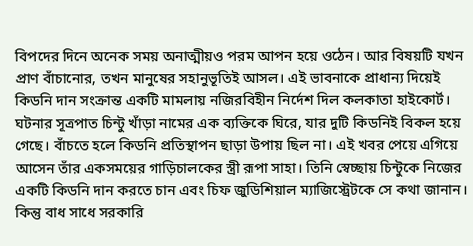বিপদের দিনে অনেক সময় অনাত্মীয়ও পরম আপন হয়ে ওঠেন। আর বিষয়টি যখন প্রাণ বাঁচানোর, তখন মানুষের সহানুভূতিই আসল। এই ভাবনাকে প্রাধান্য দিয়েই কিডনি দান সংক্রান্ত একটি মামলায় নজিরবিহীন নির্দেশ দিল কলকাতা হাইকোর্ট।
ঘটনার সূত্রপাত চিন্টু খাঁড়া নামের এক ব্যক্তিকে ঘিরে, যার দুটি কিডনিই বিকল হয়ে গেছে। বাঁচতে হলে কিডনি প্রতিস্থাপন ছাড়া উপায় ছিল না। এই খবর পেয়ে এগিয়ে আসেন তাঁর একসময়ের গাড়িচালকের স্ত্রী রূপা সাহা। তিনি স্বেচ্ছায় চিন্টুকে নিজের একটি কিডনি দান করতে চান এবং চিফ জুডিশিয়াল ম্যাজিস্ট্রেটকে সে কথা জানান।
কিন্তু বাধ সাধে সরকারি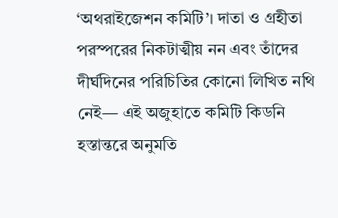‘অথরাইজেশন কমিটি’। দাতা ও গ্রহীতা পরস্পরের নিকটাত্মীয় নন এবং তাঁদের দীর্ঘদিনের পরিচিতির কোনো লিখিত নথি নেই— এই অজুহাতে কমিটি কিডনি হস্তান্তরে অনুমতি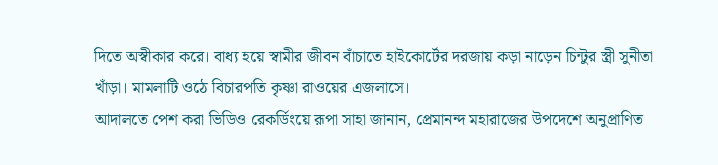দিতে অস্বীকার করে। বাধ্য হয়ে স্বামীর জীবন বাঁচাতে হাইকোর্টের দরজায় কড়া নাড়েন চিন্টুর স্ত্রী সুনীতা খাঁড়া। মামলাটি ওঠে বিচারপতি কৃষ্ণা রাওয়ের এজলাসে।
আদালতে পেশ করা ভিডিও রেকর্ডিংয়ে রূপা সাহা জানান, প্রেমানন্দ মহারাজের উপদেশে অনুপ্রাণিত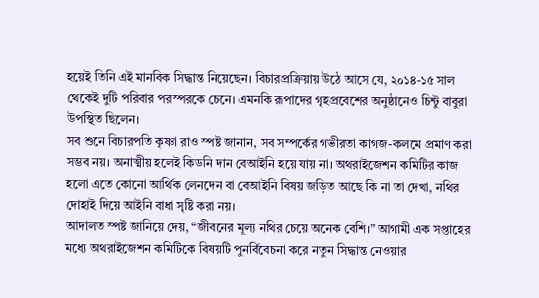হয়েই তিনি এই মানবিক সিদ্ধান্ত নিয়েছেন। বিচারপ্রক্রিয়ায় উঠে আসে যে, ২০১৪-১৫ সাল থেকেই দুটি পরিবার পরস্পরকে চেনে। এমনকি রূপাদের গৃহপ্রবেশের অনুষ্ঠানেও চিন্টু বাবুরা উপস্থিত ছিলেন।
সব শুনে বিচারপতি কৃষ্ণা রাও স্পষ্ট জানান, সব সম্পর্কের গভীরতা কাগজ-কলমে প্রমাণ করা সম্ভব নয়। অনাত্মীয় হলেই কিডনি দান বেআইনি হয়ে যায় না। অথরাইজেশন কমিটির কাজ হলো এতে কোনো আর্থিক লেনদেন বা বেআইনি বিষয় জড়িত আছে কি না তা দেখা, নথির দোহাই দিয়ে আইনি বাধা সৃষ্টি করা নয়।
আদালত স্পষ্ট জানিয়ে দেয়, “জীবনের মূল্য নথির চেয়ে অনেক বেশি।” আগামী এক সপ্তাহের মধ্যে অথরাইজেশন কমিটিকে বিষয়টি পুনর্বিবেচনা করে নতুন সিদ্ধান্ত নেওয়ার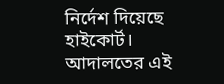নির্দেশ দিয়েছে হাইকোর্ট। আদালতের এই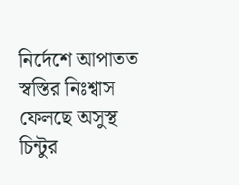নির্দেশে আপাতত স্বস্তির নিঃশ্বাস ফেলছে অসুস্থ চিন্টুর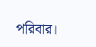পরিবার।